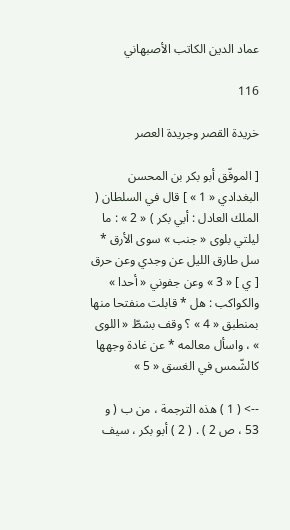عماد الدين الكاتب الأصبهاني

116

خريدة القصر وجريدة العصر

[ الموفّق أبو بكر بن المحسن البغدادي « 1 » ] قال في السلطان ( الملك العادل : أبي بكر ) « 2 » : ما ليلتي بلوى « جنب » سوى الأرق * سل طارق الليل عن وجدي وعن حرق [ ي ] « 3 » وعن جفوني « أحدا » والكواكب : هل * قابلت منفتحا منها بمنطبق « 4 » ؟ وقف بشطّ « اللوى » ، واسأل معالمه * عن غادة وجهها كالشّمس في الغسق « 5 »

--> ( 1 ) هذه الترجمة ، من ب ( و 53 ، ص 2 ) . ( 2 ) أبو بكر ، سيف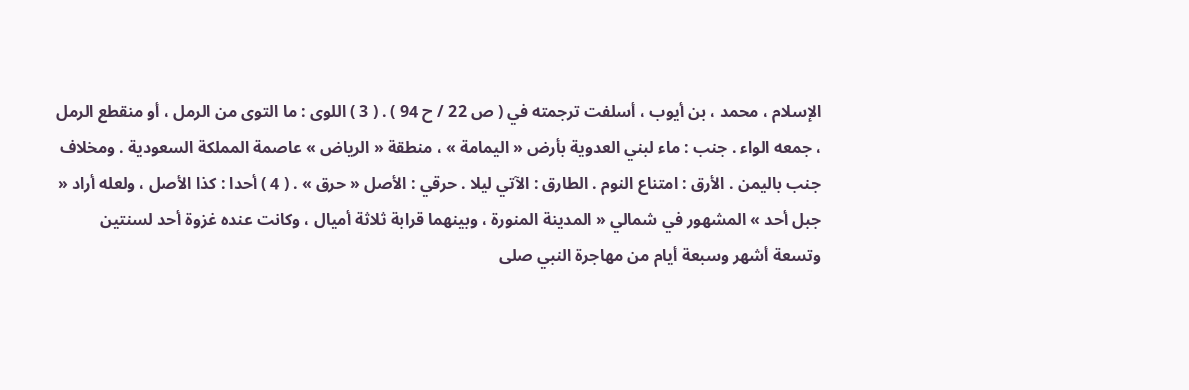الإسلام ، محمد ، بن أيوب ، أسلفت ترجمته في ( ص 22 / ح 94 ) . ( 3 ) اللوى : ما التوى من الرمل ، أو منقطع الرمل ، جمعه الواء . جنب : ماء لبني العدوية بأرض « اليمامة » ، منطقة « الرياض » عاصمة المملكة السعودية . ومخلاف جنب باليمن . الأرق : امتناع النوم . الطارق : الآتي ليلا . حرقي : الأصل « حرق » . ( 4 ) أحدا : كذا الأصل ، ولعله أراد « جبل أحد » المشهور في شمالي « المدينة المنورة ، وبينهما قرابة ثلاثة أميال ، وكانت عنده غزوة أحد لسنتين وتسعة أشهر وسبعة أيام من مهاجرة النبي صلى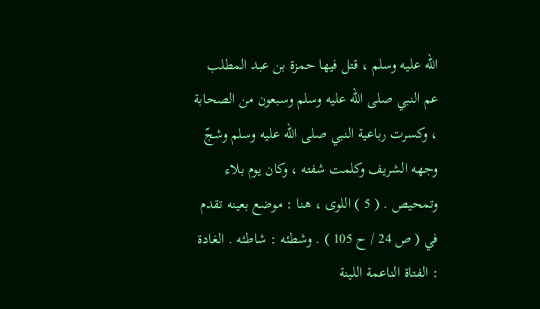اللّه عليه وسلم ، قتل فيها حمزة بن عبد المطلب عم النبي صلى اللّه عليه وسلم وسبعون من الصحابة ، وكسرت رباعية النبي صلى اللّه عليه وسلم وشجّ وجهه الشريف وكلمت شفته ، وكان يوم بلاء وتمحيص . ( 5 ) اللوى ، هنا : موضع بعينه تقدم في ( ص 24 / ح 105 ) . وشطئه : شاطئه . الغادة : الفتاة الناعمة اللينة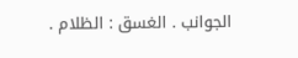الجوانب . الغسق : الظلام .